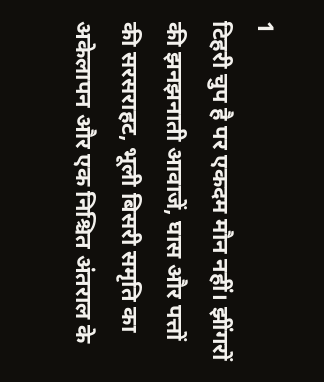1
टिहरी चुप है पर एकदम मौन नहीं। झींगरों की झनझनाती आवाजें, घास और पत्तों की सरसराहट, भूली बिसरी समृति का अकेलापन और एक निश्चित अंतराल के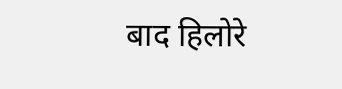बाद हिलोरे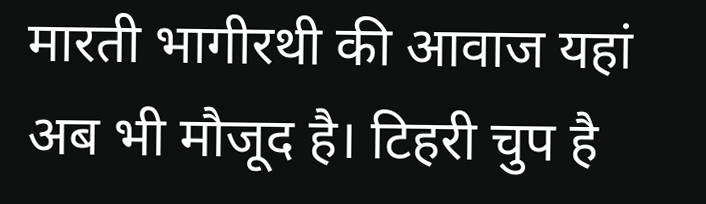मारती भागीरथी की आवाज यहां अब भी मौजूद है। टिहरी चुप है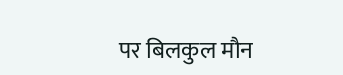पर बिलकुल मौन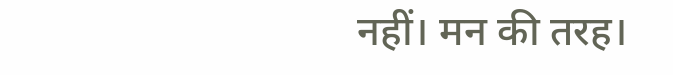नहीं। मन की तरह।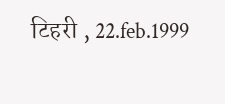टिहरी , 22.feb.1999